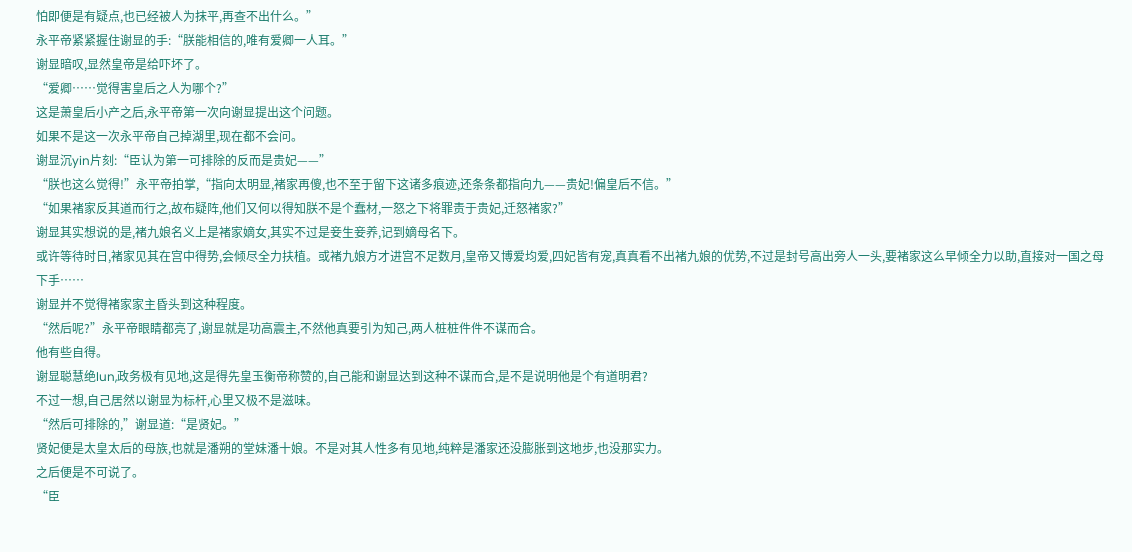怕即便是有疑点,也已经被人为抹平,再查不出什么。”
永平帝紧紧握住谢显的手:“朕能相信的,唯有爱卿一人耳。”
谢显暗叹,显然皇帝是给吓坏了。
“爱卿……觉得害皇后之人为哪个?”
这是萧皇后小产之后,永平帝第一次向谢显提出这个问题。
如果不是这一次永平帝自己掉湖里,现在都不会问。
谢显沉yin片刻:“臣认为第一可排除的反而是贵妃——”
“朕也这么觉得!”永平帝拍掌,“指向太明显,褚家再傻,也不至于留下这诸多痕迹,还条条都指向九——贵妃!偏皇后不信。”
“如果褚家反其道而行之,故布疑阵,他们又何以得知朕不是个蠢材,一怒之下将罪责于贵妃,迁怒褚家?”
谢显其实想说的是,褚九娘名义上是褚家嫡女,其实不过是妾生妾养,记到嫡母名下。
或许等待时日,褚家见其在宫中得势,会倾尽全力扶植。或褚九娘方才进宫不足数月,皇帝又博爱均爱,四妃皆有宠,真真看不出褚九娘的优势,不过是封号高出旁人一头,要褚家这么早倾全力以助,直接对一国之母下手……
谢显并不觉得褚家家主昏头到这种程度。
“然后呢?”永平帝眼睛都亮了,谢显就是功高震主,不然他真要引为知己,两人桩桩件件不谋而合。
他有些自得。
谢显聪慧绝lun,政务极有见地,这是得先皇玉衡帝称赞的,自己能和谢显达到这种不谋而合,是不是说明他是个有道明君?
不过一想,自己居然以谢显为标杆,心里又极不是滋味。
“然后可排除的,”谢显道:“是贤妃。”
贤妃便是太皇太后的母族,也就是潘朔的堂妹潘十娘。不是对其人性多有见地,纯粹是潘家还没膨胀到这地步,也没那实力。
之后便是不可说了。
“臣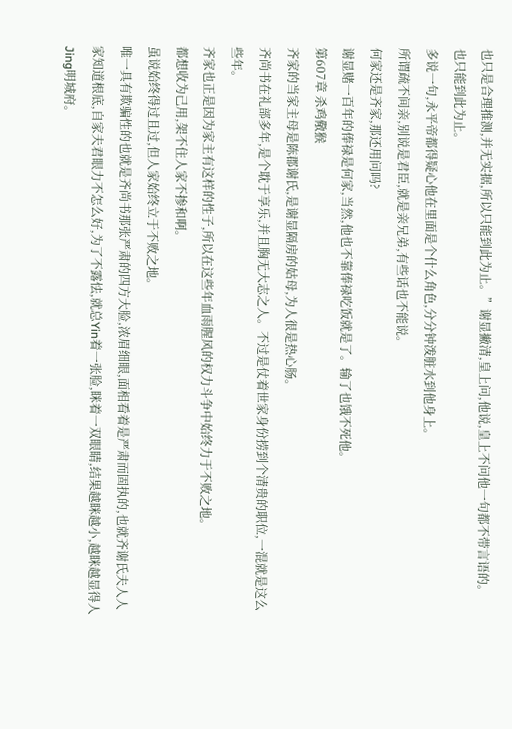也只是合理推测,并无实据,所以只能到此为止。”谢显撇清,皇上问,他说,皇上不问他一句都不带言语的。
也只能到此为止。
多说一句,永平帝都得疑心他在里面是个什么角色,分分钟泼脏水到他身上。
所谓疏不间亲,别说是君臣,就是亲兄弟,有些话也不能说。
何家还是齐家,那还用问吗?
谢显赌一百年的俸禄是何家,当然,他也不靠俸禄吃饭就是了。输了也饿不死他。
第607章 杀鸡儆猴
齐家的当家主母是陈郡谢氏,是谢显隔房的姑母,为人很是热心肠。
齐尚书在礼部多年,是个耽于享乐,并且胸无大志之人。不过是仗着世家身份捞到个清贵的职位,一混就是这么些年。
齐家也正是因为家主有这样的性子,所以在这些年血雨腥风的权力斗争中始终力于不败之地。
都想收为己用,架不住人家不掺和啊。
虽说始终得过且过,但人家始终立于不败之地。
唯一具有欺骗性的也就是齐尚书那张严肃的四方大脸,浓眉细眼,面相看着是严肃而固执的,也就齐谢氏夫人人家知道根底,自家夫君眼力不怎么好,为了不露怯,就总Yin着一张脸,眯着一双眼睛,结果越眯越小,越眯越显得人Jing明城府。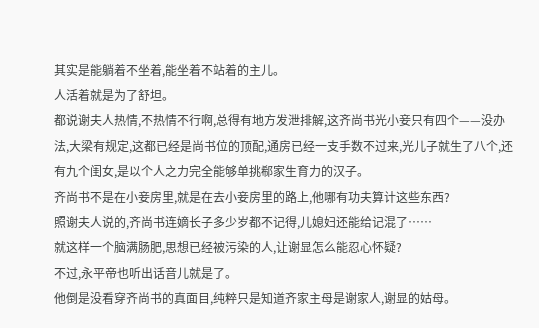其实是能躺着不坐着,能坐着不站着的主儿。
人活着就是为了舒坦。
都说谢夫人热情,不热情不行啊,总得有地方发泄排解,这齐尚书光小妾只有四个——没办法,大梁有规定,这都已经是尚书位的顶配,通房已经一支手数不过来,光儿子就生了八个,还有九个闺女,是以个人之力完全能够单挑郗家生育力的汉子。
齐尚书不是在小妾房里,就是在去小妾房里的路上,他哪有功夫算计这些东西?
照谢夫人说的,齐尚书连嫡长子多少岁都不记得,儿媳妇还能给记混了……
就这样一个脑满肠肥,思想已经被污染的人,让谢显怎么能忍心怀疑?
不过,永平帝也听出话音儿就是了。
他倒是没看穿齐尚书的真面目,纯粹只是知道齐家主母是谢家人,谢显的姑母。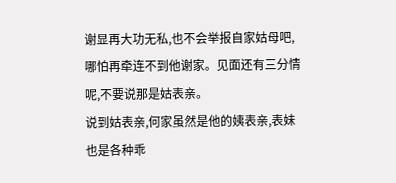谢显再大功无私,也不会举报自家姑母吧,哪怕再牵连不到他谢家。见面还有三分情呢,不要说那是姑表亲。
说到姑表亲,何家虽然是他的姨表亲,表妹也是各种乖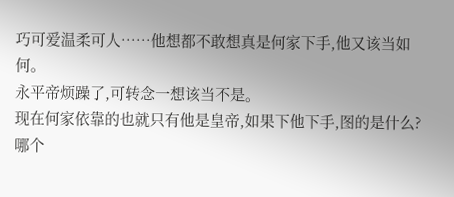巧可爱温柔可人……他想都不敢想真是何家下手,他又该当如何。
永平帝烦躁了,可转念一想该当不是。
现在何家依靠的也就只有他是皇帝,如果下他下手,图的是什么?
哪个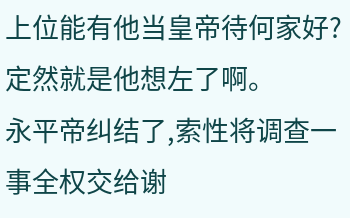上位能有他当皇帝待何家好?
定然就是他想左了啊。
永平帝纠结了,索性将调查一事全权交给谢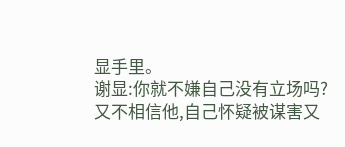显手里。
谢显:你就不嫌自己没有立场吗?
又不相信他,自己怀疑被谋害又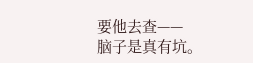要他去查——
脑子是真有坑。